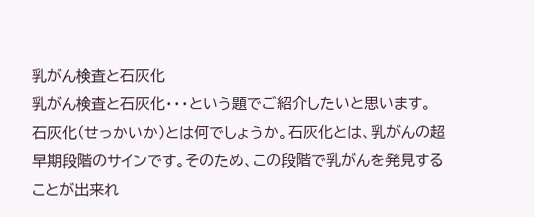乳がん検査と石灰化
乳がん検査と石灰化・・・という題でご紹介したいと思います。
石灰化(せっかいか)とは何でしょうか。石灰化とは、乳がんの超早期段階のサインです。そのため、この段階で乳がんを発見することが出来れ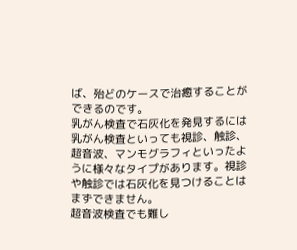ば、殆どのケースで治癒することができるのです。
乳がん検査で石灰化を発見するには
乳がん検査といっても視診、触診、超音波、マンモグラフィといったように様々なタイプがあります。視診や触診では石灰化を見つけることはまずできません。
超音波検査でも難し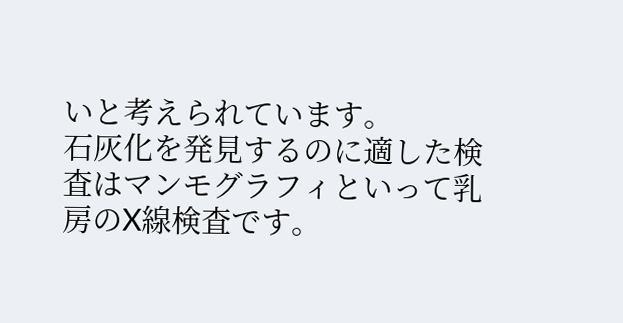いと考えられています。
石灰化を発見するのに適した検査はマンモグラフィといって乳房のX線検査です。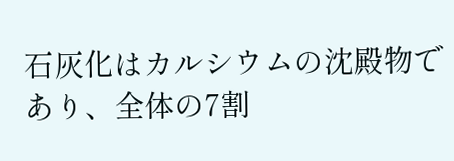石灰化はカルシウムの沈殿物であり、全体の7割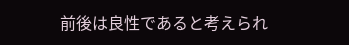前後は良性であると考えられ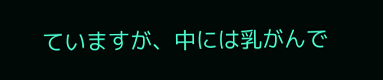ていますが、中には乳がんで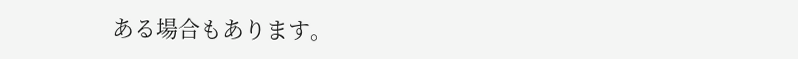ある場合もあります。